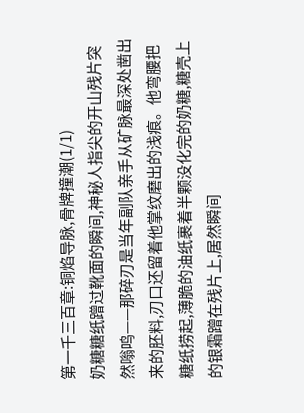第一千三百章:铜焰导脉,骨牌撞潮(1/1)
奶糖糖纸蹭过靴面的瞬间,神秘人指尖的开山残片突然嗡鸣——那碎刃是当年副队亲手从矿脉最深处凿出来的胚料,刃口还留着他掌纹磨出的浅痕。他弯腰把糖纸捞起,薄脆的油纸裹着半颗没化完的奶糖,糖壳上的银霜蹭在残片上,居然瞬间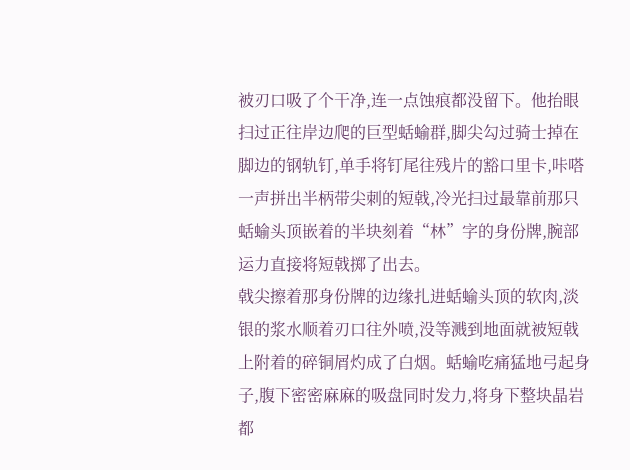被刃口吸了个干净,连一点蚀痕都没留下。他抬眼扫过正往岸边爬的巨型蛞蝓群,脚尖勾过骑士掉在脚边的钢轨钉,单手将钉尾往残片的豁口里卡,咔嗒一声拼出半柄带尖刺的短戟,冷光扫过最靠前那只蛞蝓头顶嵌着的半块刻着“林”字的身份牌,腕部运力直接将短戟掷了出去。
戟尖擦着那身份牌的边缘扎进蛞蝓头顶的软肉,淡银的浆水顺着刃口往外喷,没等溅到地面就被短戟上附着的碎铜屑灼成了白烟。蛞蝓吃痛猛地弓起身子,腹下密密麻麻的吸盘同时发力,将身下整块晶岩都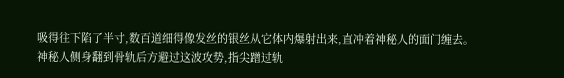吸得往下陷了半寸,数百道细得像发丝的银丝从它体内爆射出来,直冲着神秘人的面门缠去。神秘人侧身翻到骨轨后方避过这波攻势,指尖蹭过轨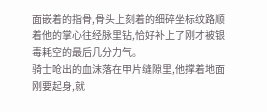面嵌着的指骨,骨头上刻着的细碎坐标纹路顺着他的掌心往经脉里钻,恰好补上了刚才被银毒耗空的最后几分力气。
骑士呛出的血沫落在甲片缝隙里,他撑着地面刚要起身,就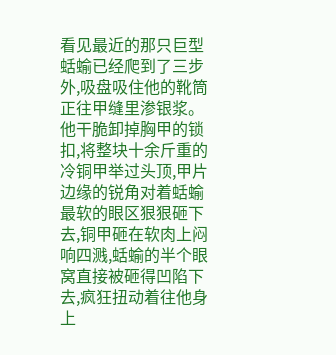看见最近的那只巨型蛞蝓已经爬到了三步外,吸盘吸住他的靴筒正往甲缝里渗银浆。他干脆卸掉胸甲的锁扣,将整块十余斤重的冷铜甲举过头顶,甲片边缘的锐角对着蛞蝓最软的眼区狠狠砸下去,铜甲砸在软肉上闷响四溅,蛞蝓的半个眼窝直接被砸得凹陷下去,疯狂扭动着往他身上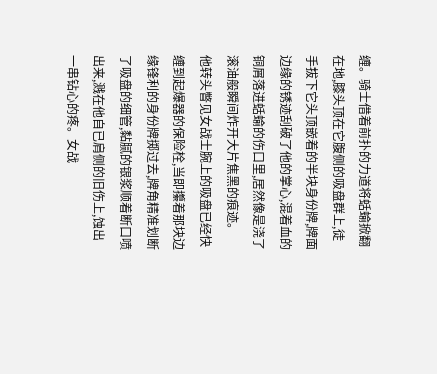缠。骑士借着前扑的力道将蛞蝓掀翻在地,膝头顶在它腹侧的吸盘群上,徒手拔下它头顶嵌着的半块身份牌,牌面边缘的锈迹刮破了他的掌心,混着血的铜屑落进蛞蝓的伤口里,居然像是浇了滚油般瞬间炸开大片焦黑的痕迹。
他转头瞥见女战士腕上的吸盘已经快缠到起爆器的保险栓,当即攥着那块边缘锋利的身份牌掷过去,牌角精准划断了吸盘的细管,黏腻的银浆顺着断口喷出来,溅在他自已肩侧的旧伤上,蚀出一串钻心的疼。女战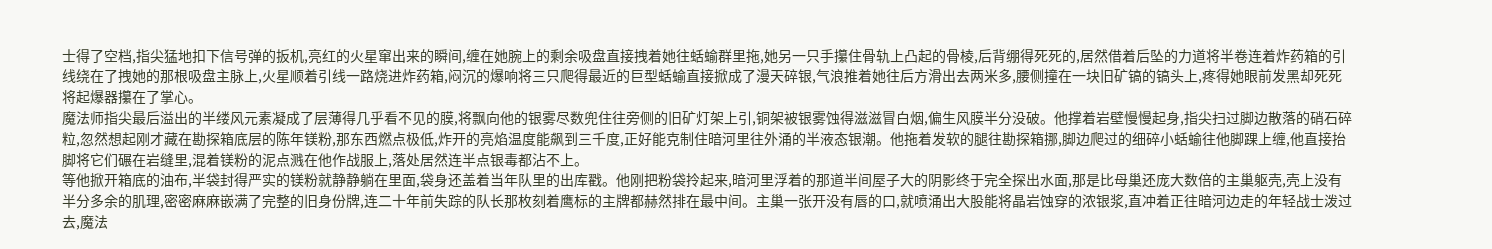士得了空档,指尖猛地扣下信号弹的扳机,亮红的火星窜出来的瞬间,缠在她腕上的剩余吸盘直接拽着她往蛞蝓群里拖,她另一只手攥住骨轨上凸起的骨棱,后背绷得死死的,居然借着后坠的力道将半卷连着炸药箱的引线绕在了拽她的那根吸盘主脉上,火星顺着引线一路烧进炸药箱,闷沉的爆响将三只爬得最近的巨型蛞蝓直接掀成了漫天碎银,气浪推着她往后方滑出去两米多,腰侧撞在一块旧矿镐的镐头上,疼得她眼前发黑却死死将起爆器攥在了掌心。
魔法师指尖最后溢出的半缕风元素凝成了层薄得几乎看不见的膜,将飘向他的银雾尽数兜住往旁侧的旧矿灯架上引,铜架被银雾蚀得滋滋冒白烟,偏生风膜半分没破。他撑着岩壁慢慢起身,指尖扫过脚边散落的硝石碎粒,忽然想起刚才藏在勘探箱底层的陈年镁粉,那东西燃点极低,炸开的亮焰温度能飙到三千度,正好能克制住暗河里往外涌的半液态银潮。他拖着发软的腿往勘探箱挪,脚边爬过的细碎小蛞蝓往他脚踝上缠,他直接抬脚将它们碾在岩缝里,混着镁粉的泥点溅在他作战服上,落处居然连半点银毒都沾不上。
等他掀开箱底的油布,半袋封得严实的镁粉就静静躺在里面,袋身还盖着当年队里的出库戳。他刚把粉袋拎起来,暗河里浮着的那道半间屋子大的阴影终于完全探出水面,那是比母巢还庞大数倍的主巢躯壳,壳上没有半分多余的肌理,密密麻麻嵌满了完整的旧身份牌,连二十年前失踪的队长那枚刻着鹰标的主牌都赫然排在最中间。主巢一张开没有唇的口,就喷涌出大股能将晶岩蚀穿的浓银浆,直冲着正往暗河边走的年轻战士泼过去,魔法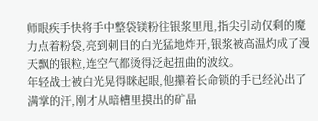师眼疾手快将手中整袋镁粉往银浆里甩,指尖引动仅剩的魔力点着粉袋,亮到刺目的白光猛地炸开,银浆被高温灼成了漫天飘的银粒,连空气都烫得泛起扭曲的波纹。
年轻战士被白光晃得眯起眼,他攥着长命锁的手已经沁出了满掌的汗,刚才从暗槽里摸出的矿晶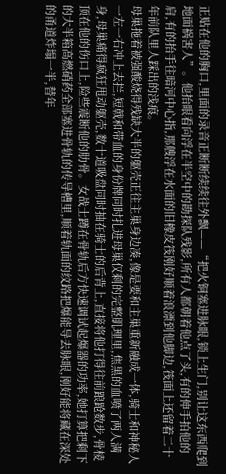正贴在他的胸口,里面的录音正断断续续往外飘——“把火铜塞进脉眼,锁上生门,别让这东西爬到地面祸害人”。他抬眼看向浮在半空中的勘探队残影,所有人都朝着他点了头,有的伸手拍他的肩,有的抬手往暗河中心指,那艘浮在水面的旧橡皮筏刚好顺着浪漂到他脚边,筏面上还留着二十年前队里人踩出的浅痕。
母巢拖着被强酸烧得残缺大半的躯壳正往主巢身边凑,像是要和主巢重新融成一体,骑士和神秘人一左一右冲上去拦,短戟和带血的身份牌同时扎进母巢仅剩的完整肌理里,焦黑的血喷了两人满身,母巢痛得疯狂甩动躯壳,数十道吸盘同时抽在骑士的后背上,直接将他打得往前踉跄数步,骨棱顶在他的伤口上,险些震断他的肋骨。女战士蹲在骨轨后方快速调试起爆器的功率,她打算把剩下的大半箱高燃硝药全部塞进骨轨的传导槽里,顺着轨面的纹路把爆能导去脉眼,刚好能将藏在深处的甬道炸塌一半,替年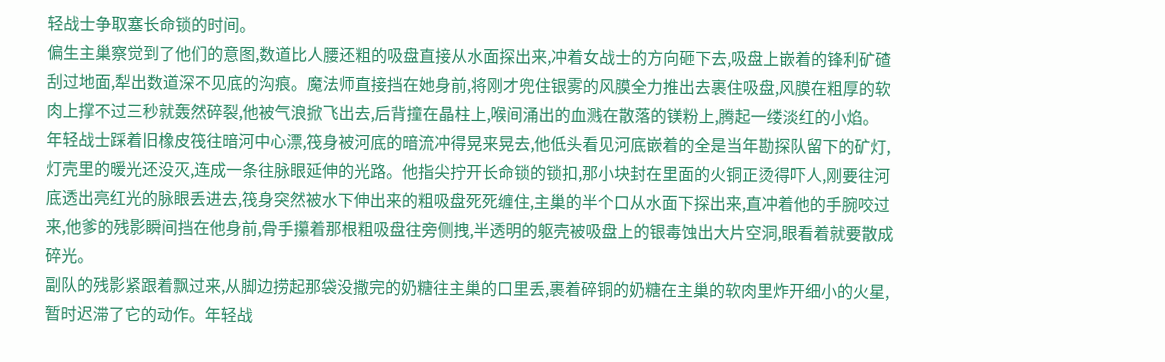轻战士争取塞长命锁的时间。
偏生主巢察觉到了他们的意图,数道比人腰还粗的吸盘直接从水面探出来,冲着女战士的方向砸下去,吸盘上嵌着的锋利矿碴刮过地面,犁出数道深不见底的沟痕。魔法师直接挡在她身前,将刚才兜住银雾的风膜全力推出去裹住吸盘,风膜在粗厚的软肉上撑不过三秒就轰然碎裂,他被气浪掀飞出去,后背撞在晶柱上,喉间涌出的血溅在散落的镁粉上,腾起一缕淡红的小焰。
年轻战士踩着旧橡皮筏往暗河中心漂,筏身被河底的暗流冲得晃来晃去,他低头看见河底嵌着的全是当年勘探队留下的矿灯,灯壳里的暖光还没灭,连成一条往脉眼延伸的光路。他指尖拧开长命锁的锁扣,那小块封在里面的火铜正烫得吓人,刚要往河底透出亮红光的脉眼丢进去,筏身突然被水下伸出来的粗吸盘死死缠住,主巢的半个口从水面下探出来,直冲着他的手腕咬过来,他爹的残影瞬间挡在他身前,骨手攥着那根粗吸盘往旁侧拽,半透明的躯壳被吸盘上的银毒蚀出大片空洞,眼看着就要散成碎光。
副队的残影紧跟着飘过来,从脚边捞起那袋没撒完的奶糖往主巢的口里丢,裹着碎铜的奶糖在主巢的软肉里炸开细小的火星,暂时迟滞了它的动作。年轻战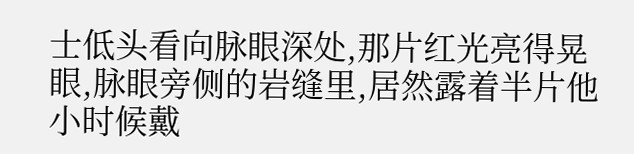士低头看向脉眼深处,那片红光亮得晃眼,脉眼旁侧的岩缝里,居然露着半片他小时候戴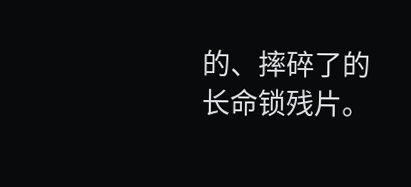的、摔碎了的长命锁残片。